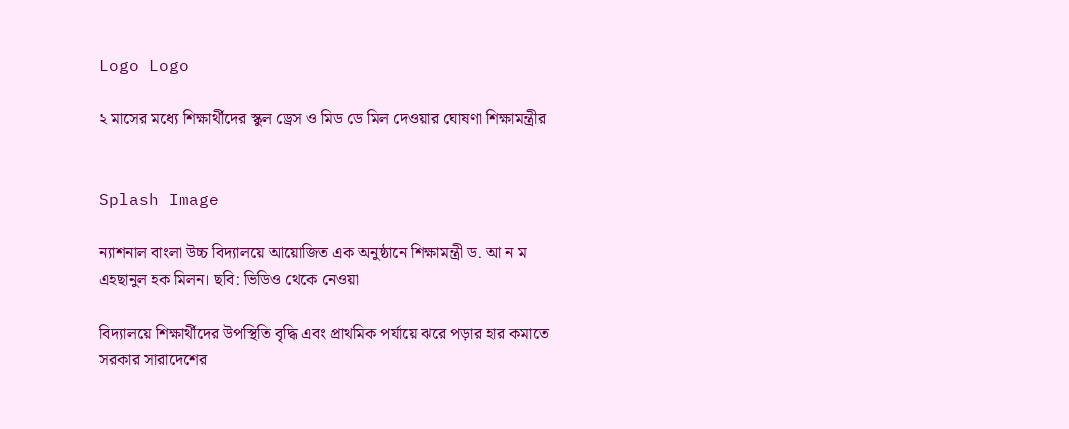Logo Logo

২ মাসের মধ্যে শিক্ষার্থীদের স্কুল ড্রেস ও মিড ডে মিল দেওয়ার ঘোষণা শিক্ষামন্ত্রীর


Splash Image

ন্যাশনাল বাংলা উচ্চ বিদ্যালয়ে আয়োজিত এক অনুষ্ঠানে শিক্ষামন্ত্রী ড. আ ন ম এহছানুল হক মিলন। ছবি: ভিডিও থেকে নেওয়া

বিদ্যালয়ে শিক্ষার্থীদের উপস্থিতি বৃদ্ধি এবং প্রাথমিক পর্যায়ে ঝরে পড়ার হার কমাতে সরকার সারাদেশের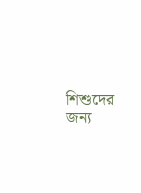শিশুদের জন্য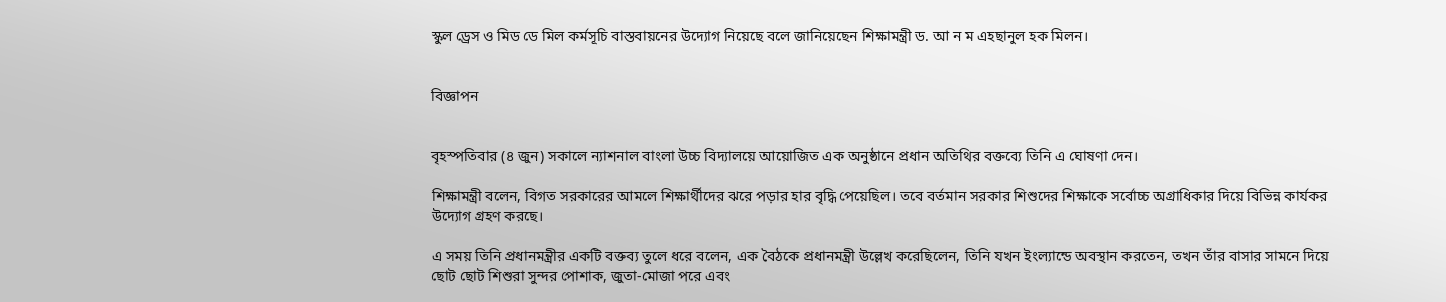স্কুল ড্রেস ও মিড ডে মিল কর্মসূচি বাস্তবায়নের উদ্যোগ নিয়েছে বলে জানিয়েছেন শিক্ষামন্ত্রী ড. আ ন ম এহছানুল হক মিলন।


বিজ্ঞাপন


বৃহস্পতিবার (৪ জুন) সকালে ন্যাশনাল বাংলা উচ্চ বিদ্যালয়ে আয়োজিত এক অনুষ্ঠানে প্রধান অতিথির বক্তব্যে তিনি এ ঘোষণা দেন।

শিক্ষামন্ত্রী বলেন, বিগত সরকারের আমলে শিক্ষার্থীদের ঝরে পড়ার হার বৃদ্ধি পেয়েছিল। তবে বর্তমান সরকার শিশুদের শিক্ষাকে সর্বোচ্চ অগ্রাধিকার দিয়ে বিভিন্ন কার্যকর উদ্যোগ গ্রহণ করছে।

এ সময় তিনি প্রধানমন্ত্রীর একটি বক্তব্য তুলে ধরে বলেন, এক বৈঠকে প্রধানমন্ত্রী উল্লেখ করেছিলেন, তিনি যখন ইংল্যান্ডে অবস্থান করতেন, তখন তাঁর বাসার সামনে দিয়ে ছোট ছোট শিশুরা সুন্দর পোশাক, জুতা-মোজা পরে এবং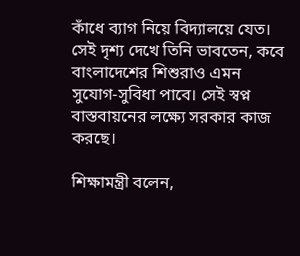কাঁধে ব্যাগ নিয়ে বিদ্যালয়ে যেত। সেই দৃশ্য দেখে তিনি ভাবতেন, কবে বাংলাদেশের শিশুরাও এমন সুযোগ-সুবিধা পাবে। সেই স্বপ্ন বাস্তবায়নের লক্ষ্যে সরকার কাজ করছে।

শিক্ষামন্ত্রী বলেন,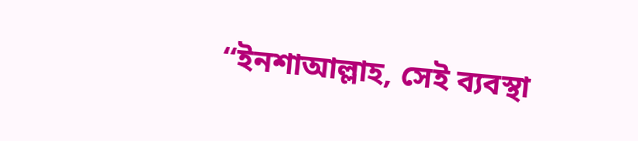“ইনশাআল্লাহ, সেই ব্যবস্থা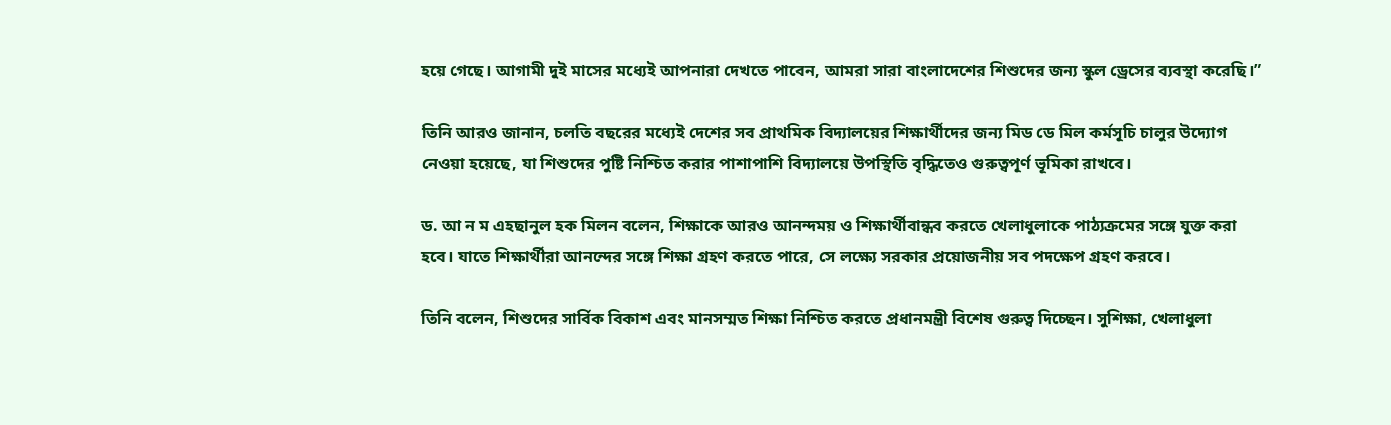হয়ে গেছে। আগামী দুই মাসের মধ্যেই আপনারা দেখতে পাবেন, আমরা সারা বাংলাদেশের শিশুদের জন্য স্কুল ড্রেসের ব্যবস্থা করেছি।”

তিনি আরও জানান, চলতি বছরের মধ্যেই দেশের সব প্রাথমিক বিদ্যালয়ের শিক্ষার্থীদের জন্য মিড ডে মিল কর্মসূচি চালুর উদ্যোগ নেওয়া হয়েছে, যা শিশুদের পুষ্টি নিশ্চিত করার পাশাপাশি বিদ্যালয়ে উপস্থিতি বৃদ্ধিতেও গুরুত্বপূর্ণ ভূমিকা রাখবে।

ড. আ ন ম এহছানুল হক মিলন বলেন, শিক্ষাকে আরও আনন্দময় ও শিক্ষার্থীবান্ধব করতে খেলাধুলাকে পাঠ্যক্রমের সঙ্গে যুক্ত করা হবে। যাতে শিক্ষার্থীরা আনন্দের সঙ্গে শিক্ষা গ্রহণ করতে পারে, সে লক্ষ্যে সরকার প্রয়োজনীয় সব পদক্ষেপ গ্রহণ করবে।

তিনি বলেন, শিশুদের সার্বিক বিকাশ এবং মানসম্মত শিক্ষা নিশ্চিত করতে প্রধানমন্ত্রী বিশেষ গুরুত্ব দিচ্ছেন। সুশিক্ষা, খেলাধুলা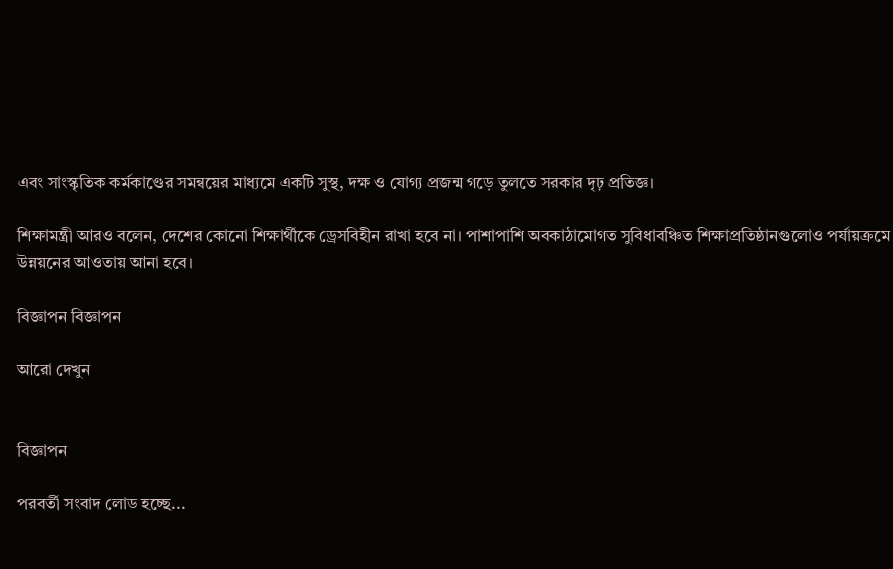এবং সাংস্কৃতিক কর্মকাণ্ডের সমন্বয়ের মাধ্যমে একটি সুস্থ, দক্ষ ও যোগ্য প্রজন্ম গড়ে তুলতে সরকার দৃঢ় প্রতিজ্ঞ।

শিক্ষামন্ত্রী আরও বলেন, দেশের কোনো শিক্ষার্থীকে ড্রেসবিহীন রাখা হবে না। পাশাপাশি অবকাঠামোগত সুবিধাবঞ্চিত শিক্ষাপ্রতিষ্ঠানগুলোও পর্যায়ক্রমে উন্নয়নের আওতায় আনা হবে।

বিজ্ঞাপন বিজ্ঞাপন

আরো দেখুন


বিজ্ঞাপন

পরবর্তী সংবাদ লোড হচ্ছে...